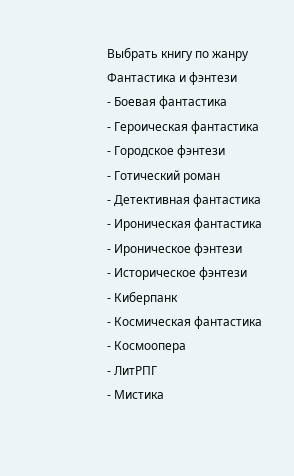Выбрать книгу по жанру
Фантастика и фэнтези
- Боевая фантастика
- Героическая фантастика
- Городское фэнтези
- Готический роман
- Детективная фантастика
- Ироническая фантастика
- Ироническое фэнтези
- Историческое фэнтези
- Киберпанк
- Космическая фантастика
- Космоопера
- ЛитРПГ
- Мистика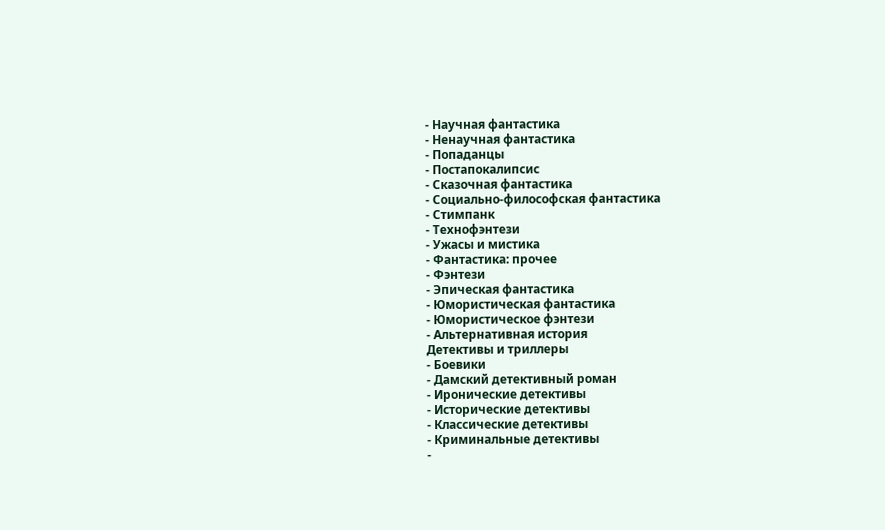- Научная фантастика
- Ненаучная фантастика
- Попаданцы
- Постапокалипсис
- Сказочная фантастика
- Социально-философская фантастика
- Стимпанк
- Технофэнтези
- Ужасы и мистика
- Фантастика: прочее
- Фэнтези
- Эпическая фантастика
- Юмористическая фантастика
- Юмористическое фэнтези
- Альтернативная история
Детективы и триллеры
- Боевики
- Дамский детективный роман
- Иронические детективы
- Исторические детективы
- Классические детективы
- Криминальные детективы
-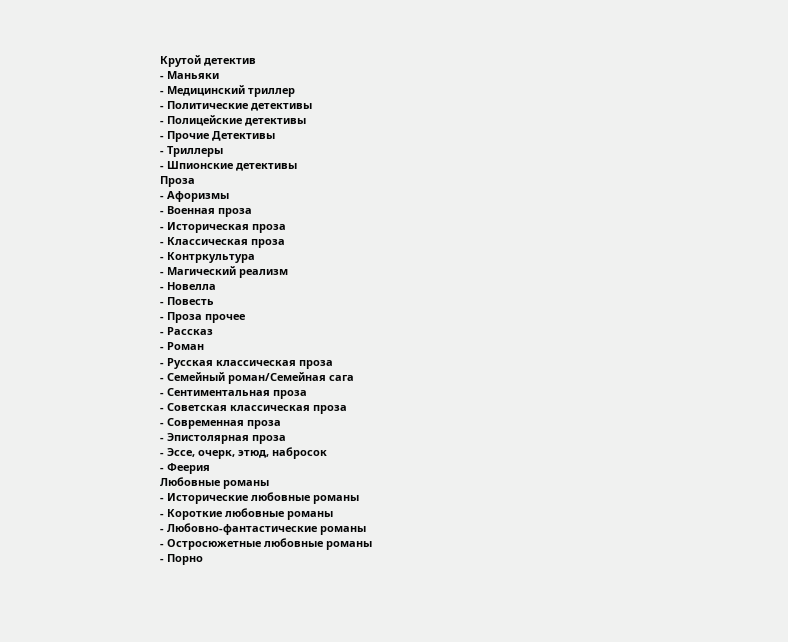Крутой детектив
- Маньяки
- Медицинский триллер
- Политические детективы
- Полицейские детективы
- Прочие Детективы
- Триллеры
- Шпионские детективы
Проза
- Афоризмы
- Военная проза
- Историческая проза
- Классическая проза
- Контркультура
- Магический реализм
- Новелла
- Повесть
- Проза прочее
- Рассказ
- Роман
- Русская классическая проза
- Семейный роман/Семейная сага
- Сентиментальная проза
- Советская классическая проза
- Современная проза
- Эпистолярная проза
- Эссе, очерк, этюд, набросок
- Феерия
Любовные романы
- Исторические любовные романы
- Короткие любовные романы
- Любовно-фантастические романы
- Остросюжетные любовные романы
- Порно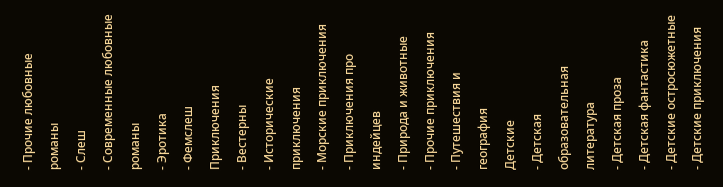- Прочие любовные романы
- Слеш
- Современные любовные романы
- Эротика
- Фемслеш
Приключения
- Вестерны
- Исторические приключения
- Морские приключения
- Приключения про индейцев
- Природа и животные
- Прочие приключения
- Путешествия и география
Детские
- Детская образовательная литература
- Детская проза
- Детская фантастика
- Детские остросюжетные
- Детские приключения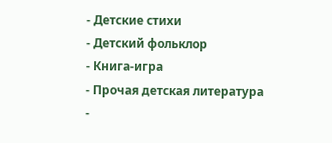- Детские стихи
- Детский фольклор
- Книга-игра
- Прочая детская литература
-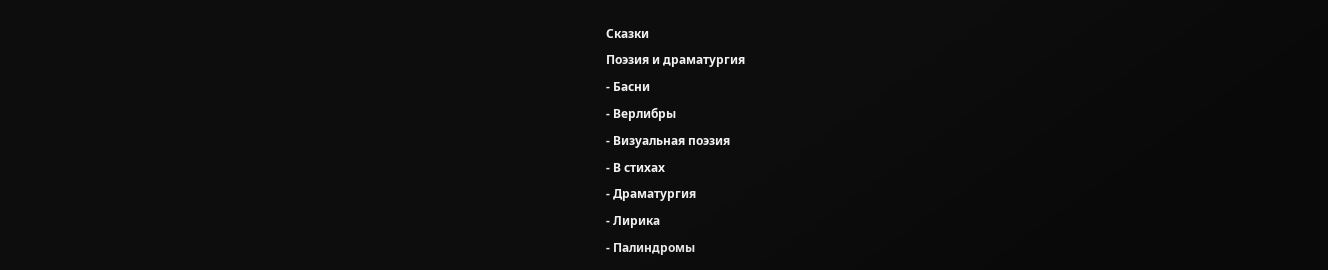Сказки
Поэзия и драматургия
- Басни
- Верлибры
- Визуальная поэзия
- В стихах
- Драматургия
- Лирика
- Палиндромы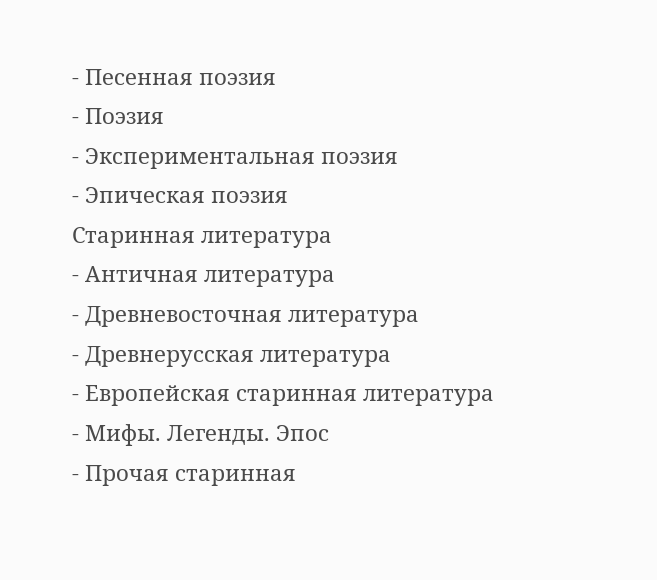- Песенная поэзия
- Поэзия
- Экспериментальная поэзия
- Эпическая поэзия
Старинная литература
- Античная литература
- Древневосточная литература
- Древнерусская литература
- Европейская старинная литература
- Мифы. Легенды. Эпос
- Прочая старинная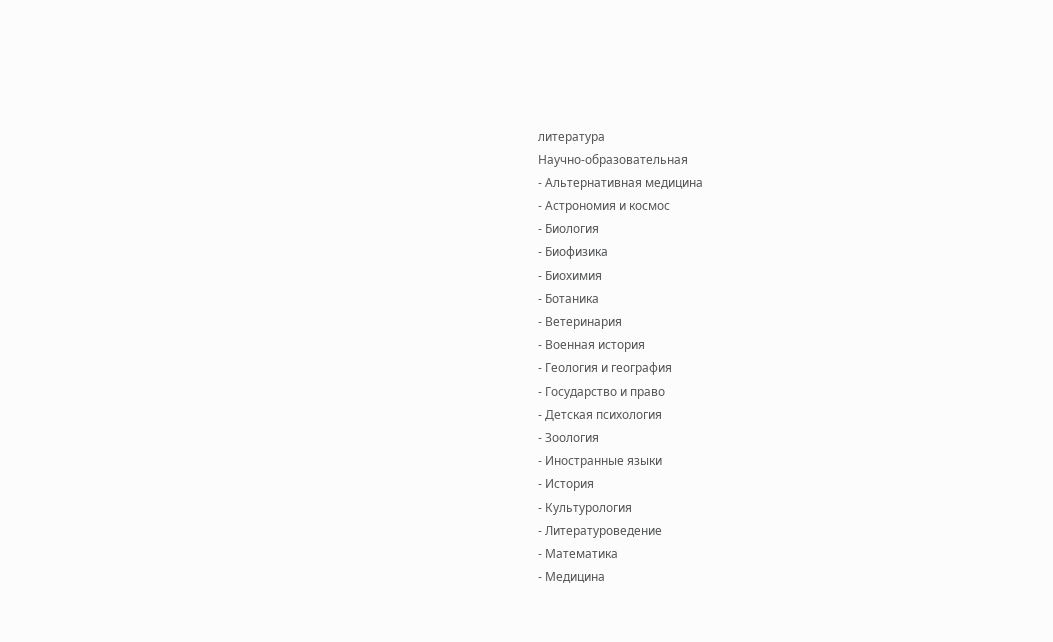литература
Научно-образовательная
- Альтернативная медицина
- Астрономия и космос
- Биология
- Биофизика
- Биохимия
- Ботаника
- Ветеринария
- Военная история
- Геология и география
- Государство и право
- Детская психология
- Зоология
- Иностранные языки
- История
- Культурология
- Литературоведение
- Математика
- Медицина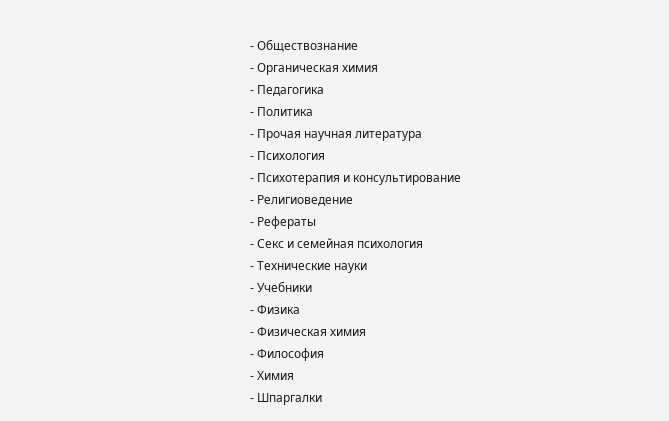- Обществознание
- Органическая химия
- Педагогика
- Политика
- Прочая научная литература
- Психология
- Психотерапия и консультирование
- Религиоведение
- Рефераты
- Секс и семейная психология
- Технические науки
- Учебники
- Физика
- Физическая химия
- Философия
- Химия
- Шпаргалки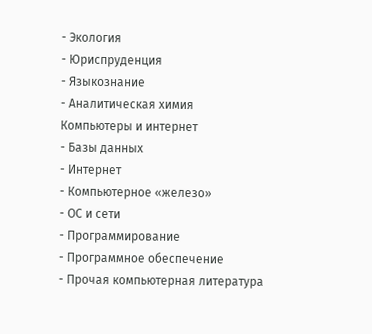- Экология
- Юриспруденция
- Языкознание
- Аналитическая химия
Компьютеры и интернет
- Базы данных
- Интернет
- Компьютерное «железо»
- ОС и сети
- Программирование
- Программное обеспечение
- Прочая компьютерная литература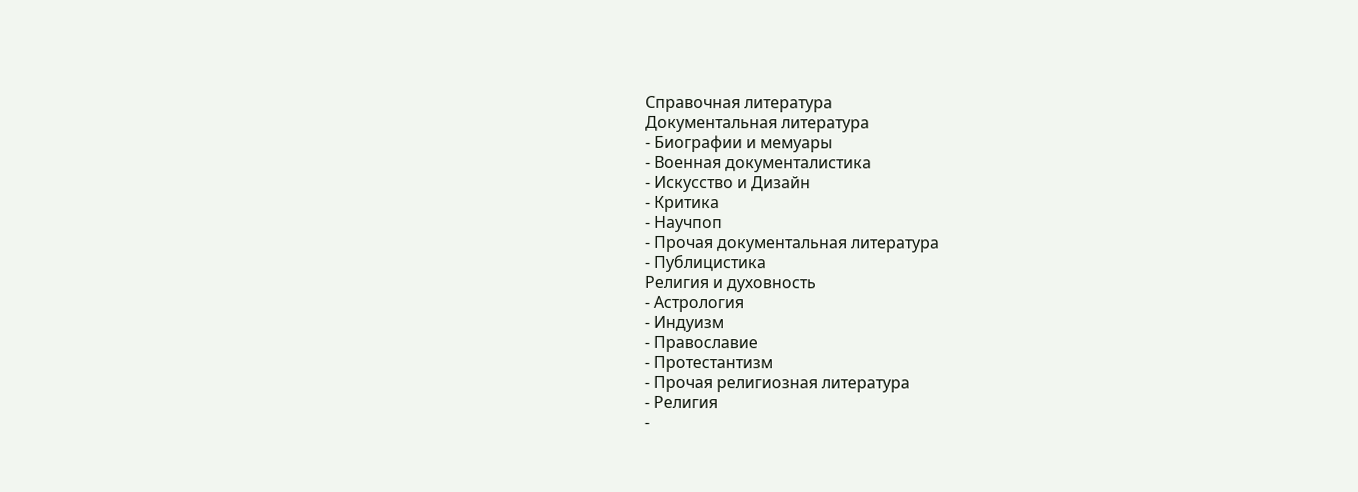Справочная литература
Документальная литература
- Биографии и мемуары
- Военная документалистика
- Искусство и Дизайн
- Критика
- Научпоп
- Прочая документальная литература
- Публицистика
Религия и духовность
- Астрология
- Индуизм
- Православие
- Протестантизм
- Прочая религиозная литература
- Религия
-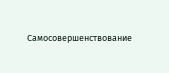Самосовершенствование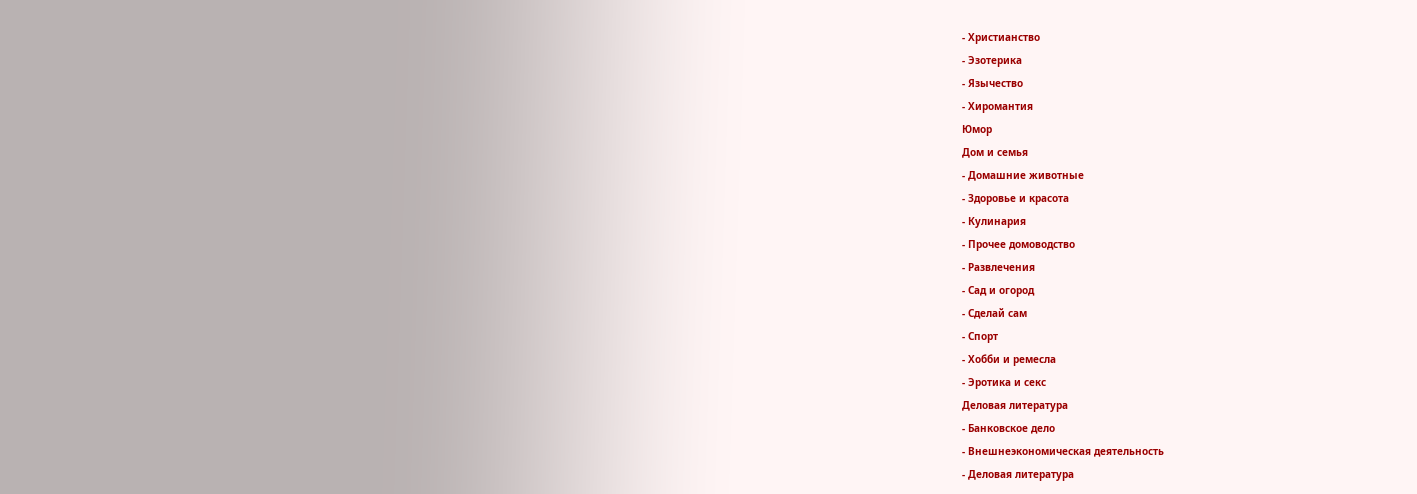- Христианство
- Эзотерика
- Язычество
- Хиромантия
Юмор
Дом и семья
- Домашние животные
- Здоровье и красота
- Кулинария
- Прочее домоводство
- Развлечения
- Сад и огород
- Сделай сам
- Спорт
- Хобби и ремесла
- Эротика и секс
Деловая литература
- Банковское дело
- Внешнеэкономическая деятельность
- Деловая литература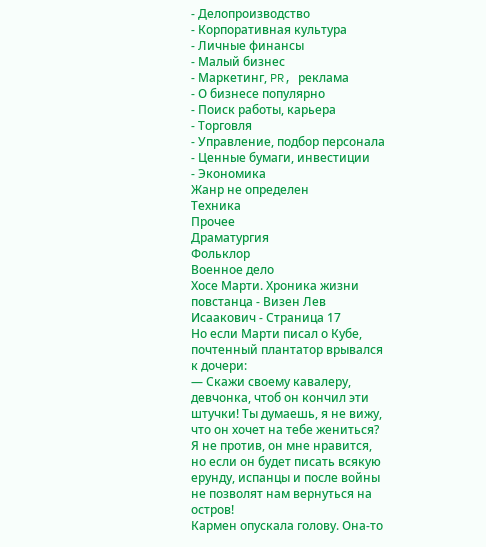- Делопроизводство
- Корпоративная культура
- Личные финансы
- Малый бизнес
- Маркетинг, PR, реклама
- О бизнесе популярно
- Поиск работы, карьера
- Торговля
- Управление, подбор персонала
- Ценные бумаги, инвестиции
- Экономика
Жанр не определен
Техника
Прочее
Драматургия
Фольклор
Военное дело
Хосе Марти. Хроника жизни повстанца - Визен Лев Исаакович - Страница 17
Но если Марти писал о Кубе, почтенный плантатор врывался к дочери:
— Скажи своему кавалеру, девчонка, чтоб он кончил эти штучки! Ты думаешь, я не вижу, что он хочет на тебе жениться? Я не против, он мне нравится, но если он будет писать всякую ерунду, испанцы и после войны не позволят нам вернуться на остров!
Кармен опускала голову. Она-то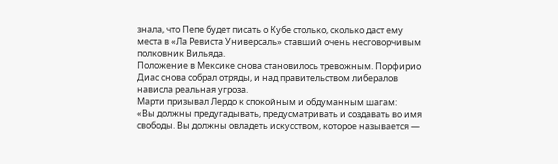знала, что Пепе будет писать о Кубе столько, сколько даст ему места в «Ла Ревиста Универсаль» ставший очень несговорчивым полковник Вильяда.
Положение в Мексике снова становилось тревожным. Порфирио Диас снова собрал отряды, и над правительством либералов нависла реальная угроза.
Марти призывал Лердо к спокойным и обдуманным шагам:
«Вы должны предугадывать, предусматривать и создавать во имя свободы. Вы должны овладеть искусством, которое называется —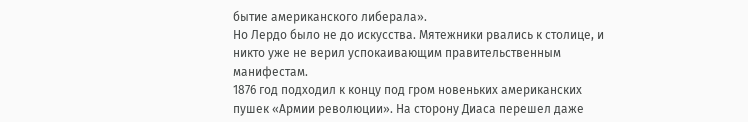бытие американского либерала».
Но Лердо было не до искусства. Мятежники рвались к столице, и никто уже не верил успокаивающим правительственным манифестам.
1876 год подходил к концу под гром новеньких американских пушек «Армии революции». На сторону Диаса перешел даже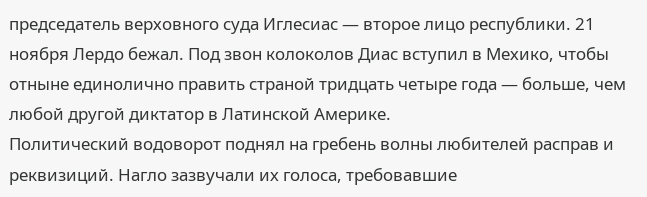председатель верховного суда Иглесиас — второе лицо республики. 21 ноября Лердо бежал. Под звон колоколов Диас вступил в Мехико, чтобы отныне единолично править страной тридцать четыре года — больше, чем любой другой диктатор в Латинской Америке.
Политический водоворот поднял на гребень волны любителей расправ и реквизиций. Нагло зазвучали их голоса, требовавшие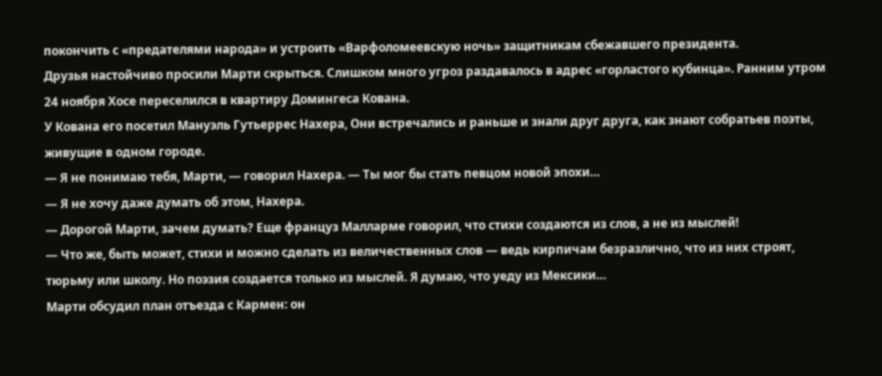покончить с «предателями народа» и устроить «Варфоломеевскую ночь» защитникам сбежавшего президента.
Друзья настойчиво просили Марти скрыться. Слишком много угроз раздавалось в адрес «горластого кубинца». Ранним утром 24 ноября Хосе переселился в квартиру Домингеса Кована.
У Кована его посетил Мануэль Гутьеррес Нахера, Они встречались и раньше и знали друг друга, как знают собратьев поэты, живущие в одном городе.
— Я не понимаю тебя, Марти, — говорил Нахера. — Ты мог бы стать певцом новой эпохи…
— Я не хочу даже думать об этом, Нахера.
— Дорогой Марти, зачем думать? Еще француз Малларме говорил, что стихи создаются из слов, а не из мыслей!
— Что же, быть может, стихи и можно сделать из величественных слов — ведь кирпичам безразлично, что из них строят, тюрьму или школу. Но поэзия создается только из мыслей. Я думаю, что уеду из Мексики…
Марти обсудил план отъезда с Кармен: он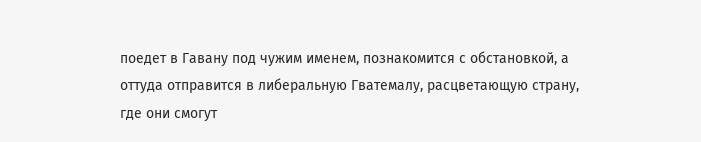поедет в Гавану под чужим именем, познакомится с обстановкой, а оттуда отправится в либеральную Гватемалу, расцветающую страну, где они смогут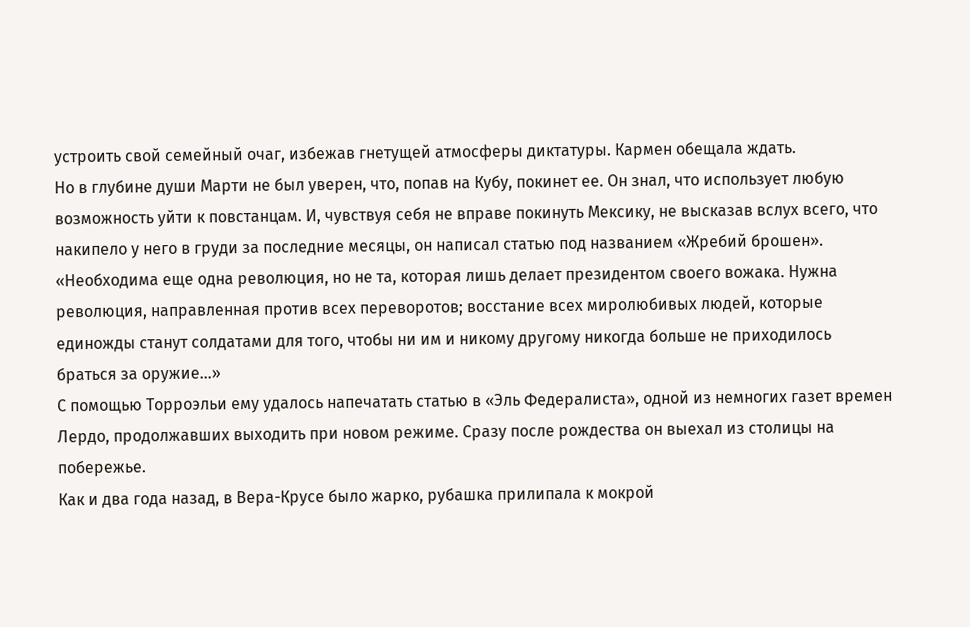устроить свой семейный очаг, избежав гнетущей атмосферы диктатуры. Кармен обещала ждать.
Но в глубине души Марти не был уверен, что, попав на Кубу, покинет ее. Он знал, что использует любую возможность уйти к повстанцам. И, чувствуя себя не вправе покинуть Мексику, не высказав вслух всего, что накипело у него в груди за последние месяцы, он написал статью под названием «Жребий брошен».
«Необходима еще одна революция, но не та, которая лишь делает президентом своего вожака. Нужна революция, направленная против всех переворотов; восстание всех миролюбивых людей, которые единожды станут солдатами для того, чтобы ни им и никому другому никогда больше не приходилось браться за оружие…»
С помощью Торроэльи ему удалось напечатать статью в «Эль Федералиста», одной из немногих газет времен Лердо, продолжавших выходить при новом режиме. Сразу после рождества он выехал из столицы на побережье.
Как и два года назад, в Вера-Крусе было жарко, рубашка прилипала к мокрой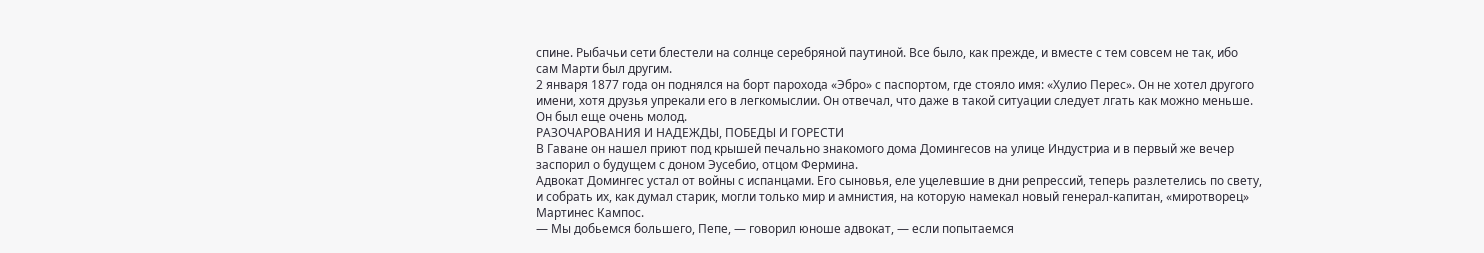спине. Рыбачьи сети блестели на солнце серебряной паутиной. Все было, как прежде, и вместе с тем совсем не так, ибо сам Марти был другим.
2 января 1877 года он поднялся на борт парохода «Эбро» с паспортом, где стояло имя: «Хулио Перес». Он не хотел другого имени, хотя друзья упрекали его в легкомыслии. Он отвечал, что даже в такой ситуации следует лгать как можно меньше. Он был еще очень молод.
РАЗОЧАРОВАНИЯ И НАДЕЖДЫ, ПОБЕДЫ И ГОРЕСТИ
В Гаване он нашел приют под крышей печально знакомого дома Домингесов на улице Индустриа и в первый же вечер заспорил о будущем с доном Эусебио, отцом Фермина.
Адвокат Домингес устал от войны с испанцами. Его сыновья, еле уцелевшие в дни репрессий, теперь разлетелись по свету, и собрать их, как думал старик, могли только мир и амнистия, на которую намекал новый генерал-капитан, «миротворец» Мартинес Кампос.
— Мы добьемся большего, Пепе, — говорил юноше адвокат, — если попытаемся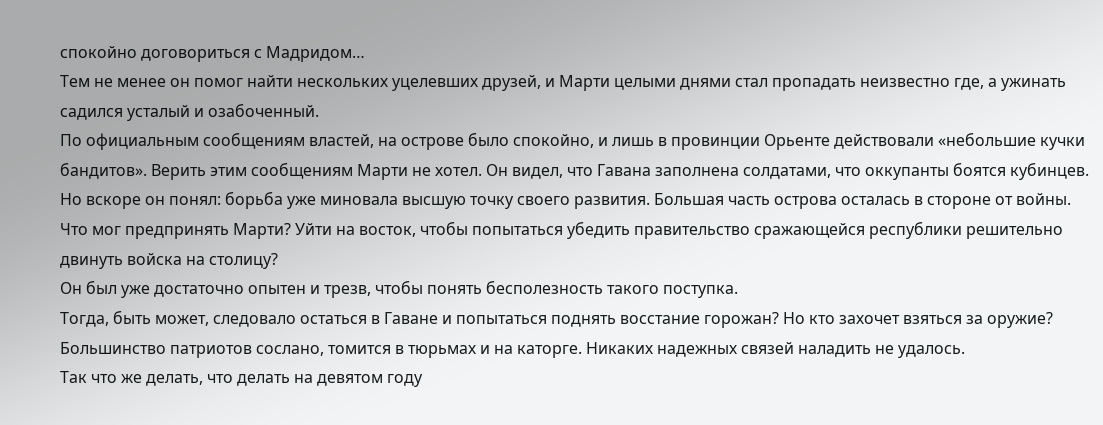спокойно договориться с Мадридом…
Тем не менее он помог найти нескольких уцелевших друзей, и Марти целыми днями стал пропадать неизвестно где, а ужинать садился усталый и озабоченный.
По официальным сообщениям властей, на острове было спокойно, и лишь в провинции Орьенте действовали «небольшие кучки бандитов». Верить этим сообщениям Марти не хотел. Он видел, что Гавана заполнена солдатами, что оккупанты боятся кубинцев. Но вскоре он понял: борьба уже миновала высшую точку своего развития. Большая часть острова осталась в стороне от войны.
Что мог предпринять Марти? Уйти на восток, чтобы попытаться убедить правительство сражающейся республики решительно двинуть войска на столицу?
Он был уже достаточно опытен и трезв, чтобы понять бесполезность такого поступка.
Тогда, быть может, следовало остаться в Гаване и попытаться поднять восстание горожан? Но кто захочет взяться за оружие? Большинство патриотов сослано, томится в тюрьмах и на каторге. Никаких надежных связей наладить не удалось.
Так что же делать, что делать на девятом году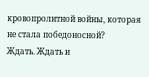кровопролитной войны, которая не стала победоносной?
Ждать. Ждать и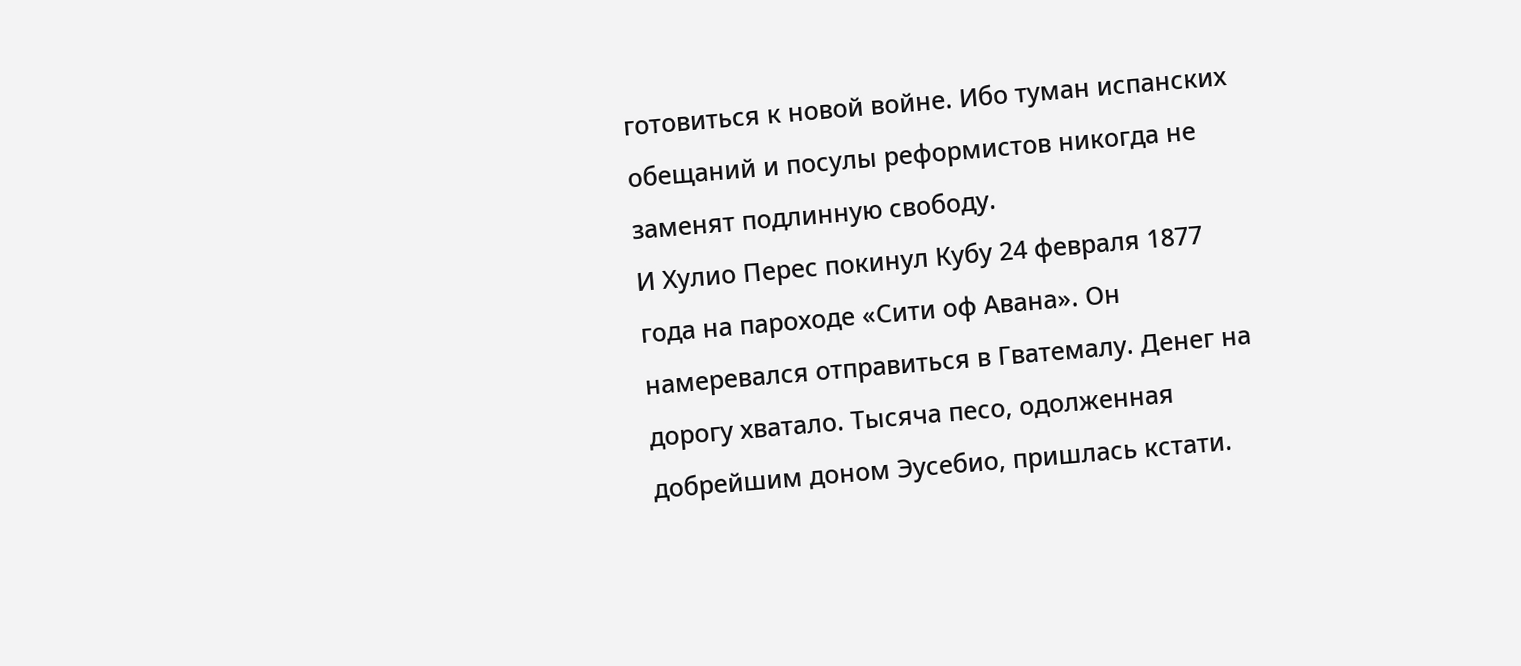готовиться к новой войне. Ибо туман испанских обещаний и посулы реформистов никогда не заменят подлинную свободу.
И Хулио Перес покинул Кубу 24 февраля 1877 года на пароходе «Сити оф Авана». Он намеревался отправиться в Гватемалу. Денег на дорогу хватало. Тысяча песо, одолженная добрейшим доном Эусебио, пришлась кстати.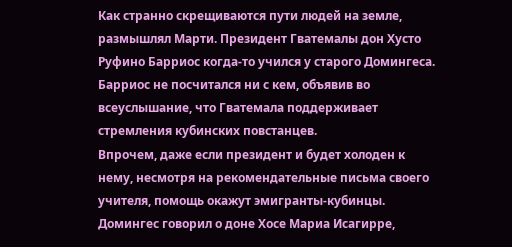Как странно скрещиваются пути людей на земле, размышлял Марти. Президент Гватемалы дон Хусто Руфино Барриос когда-то учился у старого Домингеса. Барриос не посчитался ни с кем, объявив во всеуслышание, что Гватемала поддерживает стремления кубинских повстанцев.
Впрочем, даже если президент и будет холоден к нему, несмотря на рекомендательные письма своего учителя, помощь окажут эмигранты-кубинцы. Домингес говорил о доне Хосе Мариа Исагирре,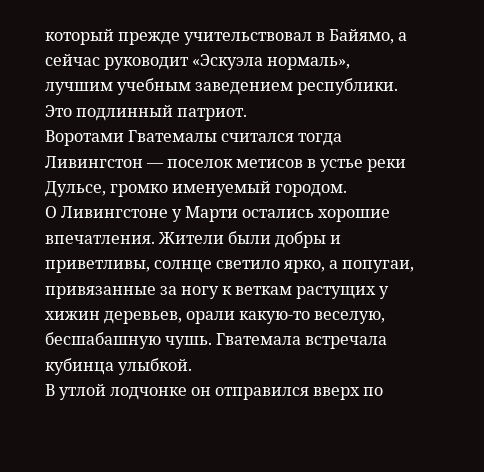который прежде учительствовал в Байямо, а сейчас руководит «Эскуэла нормаль», лучшим учебным заведением республики. Это подлинный патриот.
Воротами Гватемалы считался тогда Ливингстон — поселок метисов в устье реки Дульсе, громко именуемый городом.
О Ливингстоне у Марти остались хорошие впечатления. Жители были добры и приветливы, солнце светило ярко, а попугаи, привязанные за ногу к веткам растущих у хижин деревьев, орали какую-то веселую, бесшабашную чушь. Гватемала встречала кубинца улыбкой.
В утлой лодчонке он отправился вверх по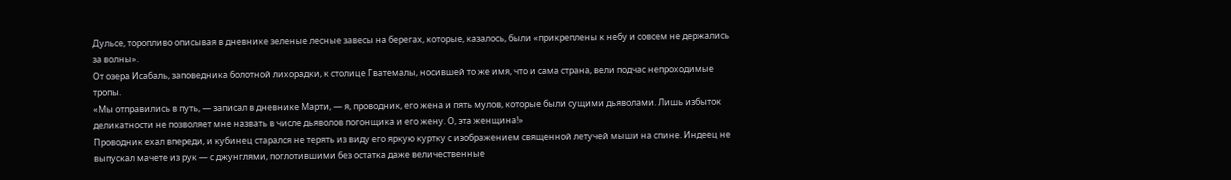Дульсе, торопливо описывая в дневнике зеленые лесные завесы на берегах, которые, казалось, были «прикреплены к небу и совсем не держались за волны».
От озера Исабаль, заповедника болотной лихорадки, к столице Гватемалы, носившей то же имя, что и сама страна, вели подчас непроходимые тропы.
«Мы отправились в путь, — записал в дневнике Марти, — я, проводник, его жена и пять мулов, которые были сущими дьяволами. Лишь избыток деликатности не позволяет мне назвать в числе дьяволов погонщика и его жену. О, эта женщина!»
Проводник ехал впереди, и кубинец старался не терять из виду его яркую куртку с изображением священной летучей мыши на спине. Индеец не выпускал мачете из рук — с джунглями, поглотившими без остатка даже величественные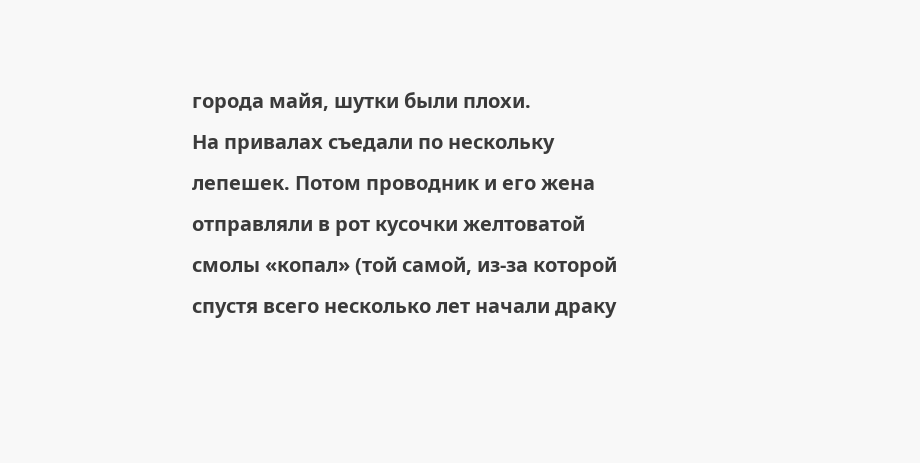города майя, шутки были плохи.
На привалах съедали по нескольку лепешек. Потом проводник и его жена отправляли в рот кусочки желтоватой смолы «копал» (той самой, из-за которой спустя всего несколько лет начали драку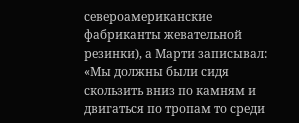североамериканские фабриканты жевательной резинки), а Марти записывал: «Мы должны были сидя скользить вниз по камням и двигаться по тропам то среди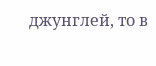джунглей, то в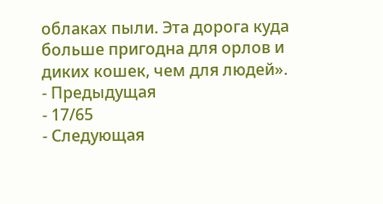облаках пыли. Эта дорога куда больше пригодна для орлов и диких кошек, чем для людей».
- Предыдущая
- 17/65
- Следующая